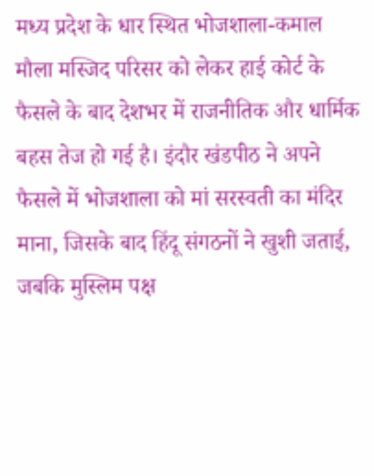मध्य प्रदेश के धार स्थित भोजशाला-कमाल मौला मस्जिद परिसर को लेकर हाई कोर्ट के फैसले के बाद देशभर में राजनीतिक और धार्मिक बहस तेज हो गई है। इंदौर खंडपीठ ने अपने फैसले में भोजशाला को मां सरस्वती का मंदिर माना, जिसके बाद हिंदू संगठनों ने खुशी जताई, जबकि मुस्लिम पक्ष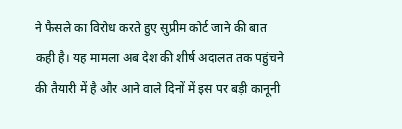ने फैसले का विरोध करते हुए सुप्रीम कोर्ट जाने की बात कही है। यह मामला अब देश की शीर्ष अदालत तक पहुंचने की तैयारी में है और आने वाले दिनों में इस पर बड़ी कानूनी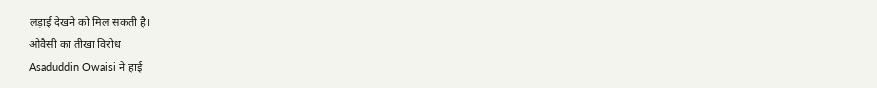लड़ाई देखने को मिल सकती है।
ओवैसी का तीखा विरोध
Asaduddin Owaisi ने हाई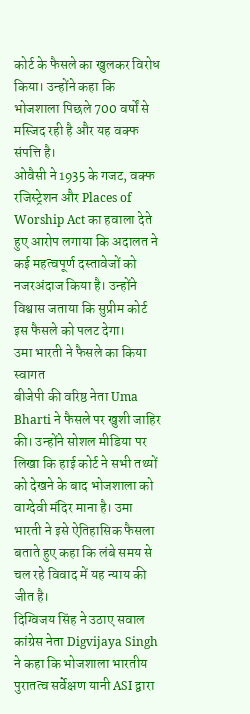कोर्ट के फैसले का खुलकर विरोध किया। उन्होंने कहा कि भोजशाला पिछले 700 वर्षों से मस्जिद रही है और यह वक्फ संपत्ति है।
ओवैसी ने 1935 के गजट, वक्फ रजिस्ट्रेशन और Places of Worship Act का हवाला देते हुए आरोप लगाया कि अदालत ने कई महत्वपूर्ण दस्तावेजों को नजरअंदाज किया है। उन्होंने विश्वास जताया कि सुप्रीम कोर्ट इस फैसले को पलट देगा।
उमा भारती ने फैसले का किया स्वागत
बीजेपी की वरिष्ठ नेता Uma Bharti ने फैसले पर खुशी जाहिर की। उन्होंने सोशल मीडिया पर लिखा कि हाई कोर्ट ने सभी तथ्यों को देखने के बाद भोजशाला को वाग्देवी मंदिर माना है। उमा भारती ने इसे ऐतिहासिक फैसला बताते हुए कहा कि लंबे समय से चल रहे विवाद में यह न्याय की जीत है।
दिग्विजय सिंह ने उठाए सवाल
कांग्रेस नेता Digvijaya Singh ने कहा कि भोजशाला भारतीय पुरातत्व सर्वेक्षण यानी ASI द्वारा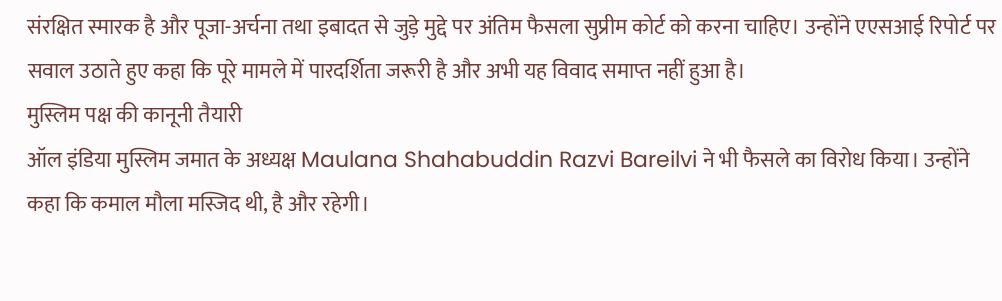संरक्षित स्मारक है और पूजा-अर्चना तथा इबादत से जुड़े मुद्दे पर अंतिम फैसला सुप्रीम कोर्ट को करना चाहिए। उन्होंने एएसआई रिपोर्ट पर सवाल उठाते हुए कहा कि पूरे मामले में पारदर्शिता जरूरी है और अभी यह विवाद समाप्त नहीं हुआ है।
मुस्लिम पक्ष की कानूनी तैयारी
ऑल इंडिया मुस्लिम जमात के अध्यक्ष Maulana Shahabuddin Razvi Bareilvi ने भी फैसले का विरोध किया। उन्होंने कहा कि कमाल मौला मस्जिद थी, है और रहेगी।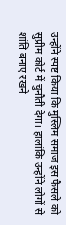उन्होंने स्पष्ट किया कि मुस्लिम समाज इस फैसले को सुप्रीम कोर्ट में चुनौती देगा। हालांकि उन्होंने लोगों से शांति बनाए रखने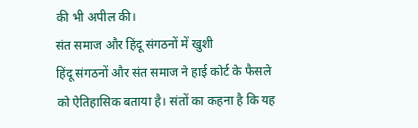की भी अपील की।
संत समाज और हिंदू संगठनों में खुशी
हिंदू संगठनों और संत समाज ने हाई कोर्ट के फैसले को ऐतिहासिक बताया है। संतों का कहना है कि यह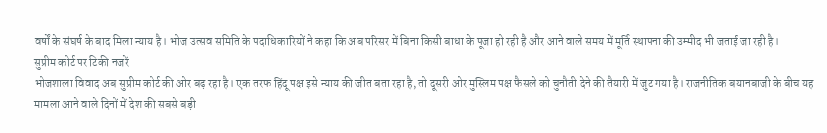वर्षों के संघर्ष के बाद मिला न्याय है। भोज उत्सव समिति के पदाधिकारियों ने कहा कि अब परिसर में बिना किसी बाधा के पूजा हो रही है और आने वाले समय में मूर्ति स्थापना की उम्मीद भी जताई जा रही है।
सुप्रीम कोर्ट पर टिकी नजरें
भोजशाला विवाद अब सुप्रीम कोर्ट की ओर बढ़ रहा है। एक तरफ हिंदू पक्ष इसे न्याय की जीत बता रहा है, तो दूसरी ओर मुस्लिम पक्ष फैसले को चुनौती देने की तैयारी में जुट गया है। राजनीतिक बयानबाजी के बीच यह मामला आने वाले दिनों में देश की सबसे बड़ी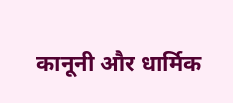कानूनी और धार्मिक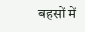बहसों में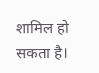शामिल हो सकता है।